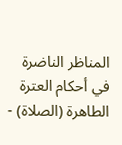المناظر الناضرة في أحکام العترة الطاهرة (الصلاة) -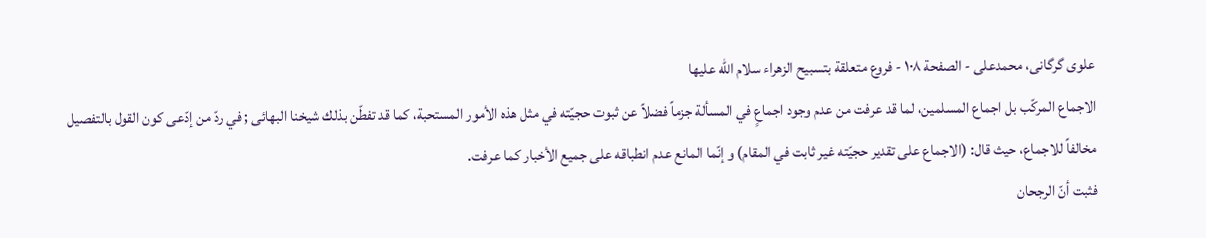علوی گرگانی، محمدعلی - الصفحة ١٠٨ - فروع متعلقة بتسبيح الزهراء سلام الله علیها
الاجماع المركّب بل اجماع المسلمين، لما قد عرفت من عدم وجود اجماعٍ في المسألة جزماً فضلاً عن ثبوت حجيّته في مثل هذه الأمور المستحبة، كما قد تفطّن بذلك شيخنا البهائى ; في ردّ من إدّعى كون القول بالتفصيل مخالفاً للاجماع، حيث قال: (الاجماع على تقدير حجيّته غير ثابت في المقام) و إنّما المانع عدم انطباقه على جميع الأخبار كما عرفت.
فثبت أنّ الرجحان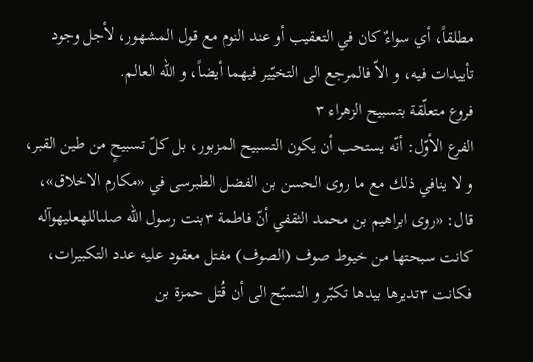مطلقاً، أي سواءٌ كان في التعقيب أو عند النوم مع قول المشهور، لأجل وجود تأييدات فيه، و الاّ فالمرجع الى التخيّير فيهما أيضاً، و اللّه العالم.
فروع متعلّقة بتسبيح الزهراء ٣
الفرع الأوّل: أنّه يستحب أن يكون التسبيح المزبور، بل كلّ تسبيحٍ من طين القبر، و لا ينافي ذلك مع ما روى الحسن بن الفضل الطبرسى في «مكارم الاخلاق»، قال: «روى ابراهيم بن محمد الثقفي أنّ فاطمة ٣بنت رسول اللّه صلىاللهعليهوآله كانت سبحتها من خيوط صوف (الصوف) مفتل معقود عليه عدد التكبيرات، فكانت ٣تديرها بيدها تكبّر و التسبّح الى أن قُتل حمزة بن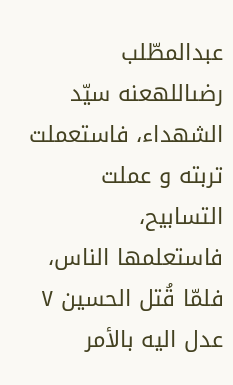عبدالمطّلب رضىاللهعنه سيّد الشهداء، فاستعملت تربته و عملت التسابيح، فاستعلمها الناس، فلمّا قُتل الحسين ٧ عدل اليه بالأمر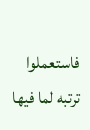فاستعملوا ترتبه لما فيها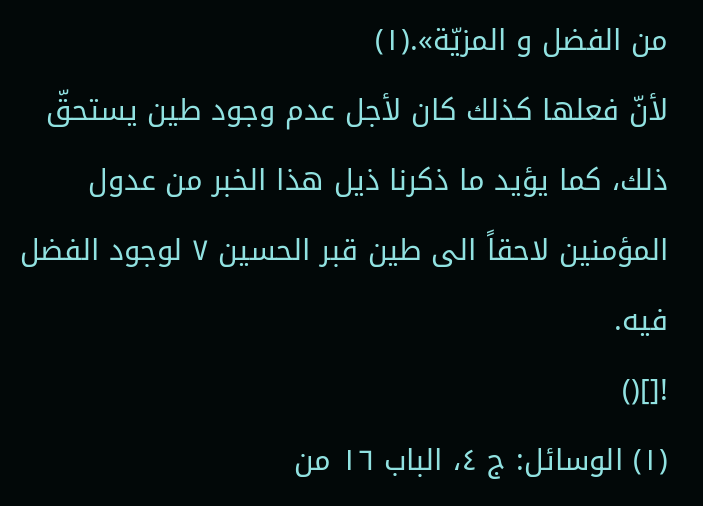من الفضل و المزيّة».(١)
لأنّ فعلها كذلك كان لأجل عدم وجود طين يستحقّ ذلك، كما يؤيد ما ذكرنا ذيل هذا الخبر من عدول المؤمنين لاحقاً الى طين قبر الحسين ٧ لوجود الفضل فيه.
![]()
(١) الوسائل: ج ٤، الباب ١٦ من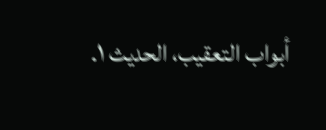أبواب التعقيب، الحديث ١.